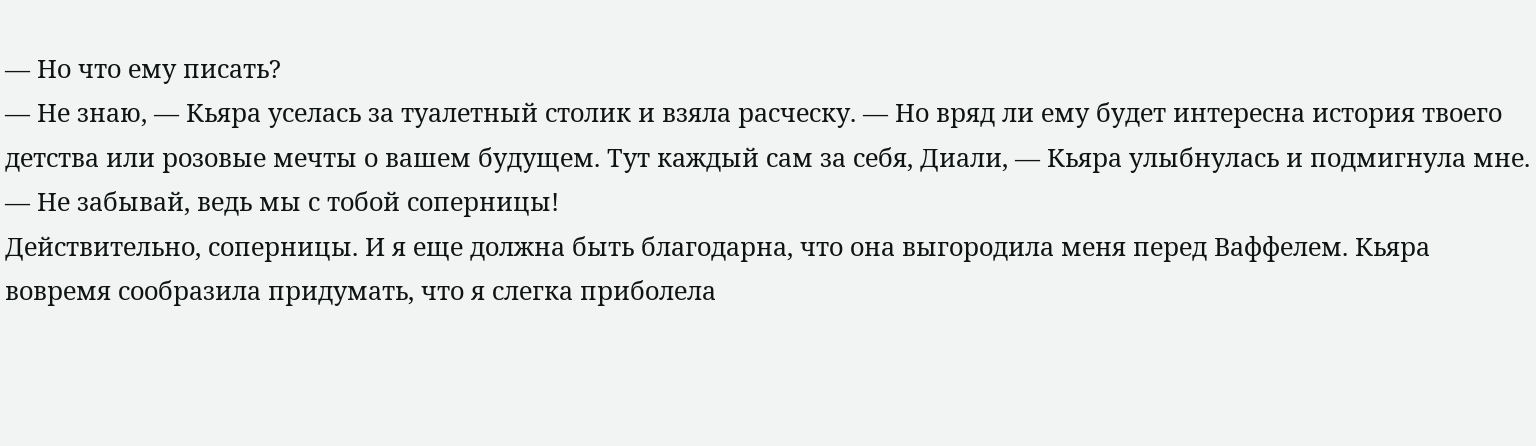— Но что ему писать?
— Не знаю, — Кьяра уселась за туалетный столик и взяла расческу. — Но вряд ли ему будет интересна история твоего детства или розовые мечты о вашем будущем. Тут каждый сам за себя, Диали, — Кьяра улыбнулась и подмигнула мне. — Не забывай, ведь мы с тобой соперницы!
Действительно, соперницы. И я еще должна быть благодарна, что она выгородила меня перед Ваффелем. Кьяра вовремя сообразила придумать, что я слегка приболела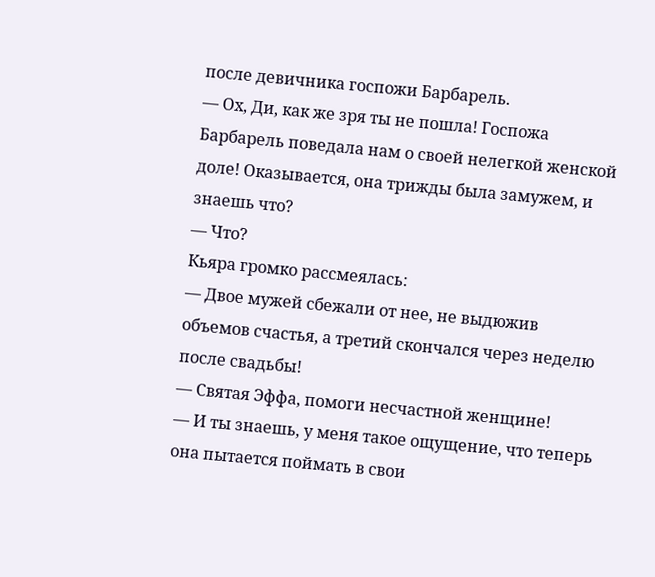после девичника госпожи Барбарель.
— Ох, Ди, как же зря ты не пошла! Госпожа Барбарель поведала нам о своей нелегкой женской доле! Оказывается, она трижды была замужем, и знаешь что?
— Что?
Кьяра громко рассмеялась:
— Двое мужей сбежали от нее, не выдюжив объемов счастья, а третий скончался через неделю после свадьбы!
— Святая Эффа, помоги несчастной женщине!
— И ты знаешь, у меня такое ощущение, что теперь она пытается поймать в свои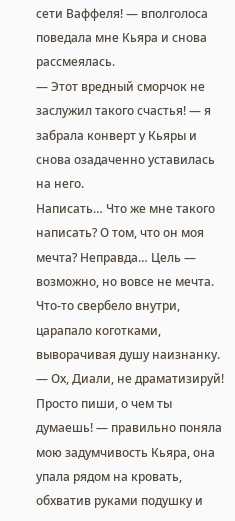сети Ваффеля! — вполголоса поведала мне Кьяра и снова рассмеялась.
— Этот вредный сморчок не заслужил такого счастья! — я забрала конверт у Кьяры и снова озадаченно уставилась на него.
Написать… Что же мне такого написать? О том, что он моя мечта? Неправда… Цель — возможно, но вовсе не мечта. Что-то свербело внутри, царапало коготками, выворачивая душу наизнанку.
— Ох, Диали, не драматизируй! Просто пиши, о чем ты думаешь! — правильно поняла мою задумчивость Кьяра, она упала рядом на кровать, обхватив руками подушку и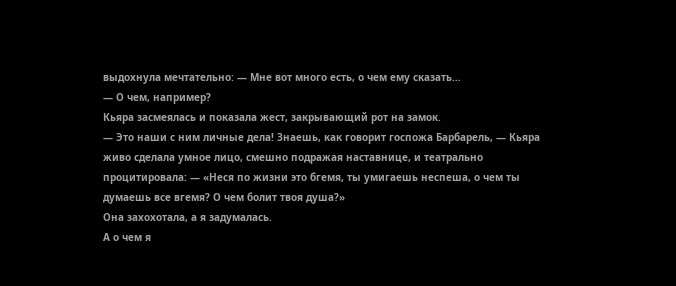выдохнула мечтательно: — Мне вот много есть, о чем ему сказать…
— О чем, например?
Кьяра засмеялась и показала жест, закрывающий рот на замок.
— Это наши с ним личные дела! Знаешь, как говорит госпожа Барбарель, — Кьяра живо сделала умное лицо, смешно подражая наставнице, и театрально процитировала: — «Неся по жизни это бгемя, ты умигаешь неспеша, о чем ты думаешь все вгемя? О чем болит твоя душа?»
Она захохотала, а я задумалась.
А о чем я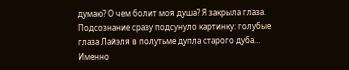думаю? О чем болит моя душа? Я закрыла глаза. Подсознание сразу подсунуло картинку: голубые глаза Лайэля в полутьме дупла старого дуба… Именно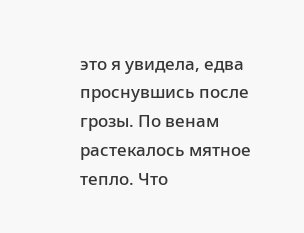это я увидела, едва проснувшись после грозы. По венам растекалось мятное тепло. Что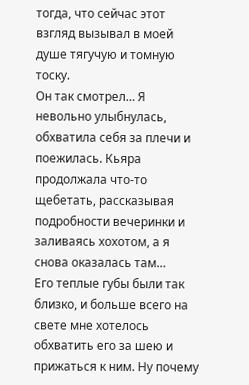тогда, что сейчас этот взгляд вызывал в моей душе тягучую и томную тоску.
Он так смотрел… Я невольно улыбнулась, обхватила себя за плечи и поежилась. Кьяра продолжала что-то щебетать, рассказывая подробности вечеринки и заливаясь хохотом, а я снова оказалась там…
Его теплые губы были так близко, и больше всего на свете мне хотелось обхватить его за шею и прижаться к ним. Ну почему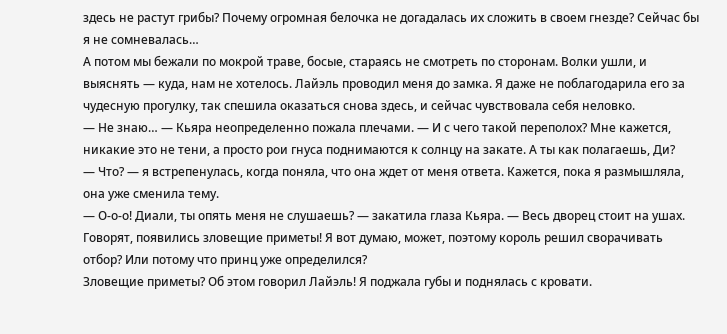здесь не растут грибы? Почему огромная белочка не догадалась их сложить в своем гнезде? Сейчас бы я не сомневалась…
А потом мы бежали по мокрой траве, босые, стараясь не смотреть по сторонам. Волки ушли, и выяснять — куда, нам не хотелось. Лайэль проводил меня до замка. Я даже не поблагодарила его за чудесную прогулку, так спешила оказаться снова здесь, и сейчас чувствовала себя неловко.
— Не знаю… — Кьяра неопределенно пожала плечами. — И с чего такой переполох? Мне кажется, никакие это не тени, а просто рои гнуса поднимаются к солнцу на закате. А ты как полагаешь, Ди?
— Что? — я встрепенулась, когда поняла, что она ждет от меня ответа. Кажется, пока я размышляла, она уже сменила тему.
— О-о-о! Диали, ты опять меня не слушаешь? — закатила глаза Кьяра. — Весь дворец стоит на ушах. Говорят, появились зловещие приметы! Я вот думаю, может, поэтому король решил сворачивать отбор? Или потому что принц уже определился?
Зловещие приметы? Об этом говорил Лайэль! Я поджала губы и поднялась с кровати.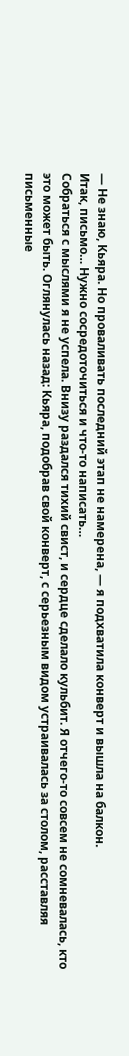— Не знаю, Кьяра. Но проваливать последний этап не намерена, — я подхватила конверт и вышла на балкон.
Итак, письмо… Нужно сосредоточиться и что-то написать…
Собраться с мыслями я не успела. Внизу раздался тихий свист, и сердце сделало кульбит. Я отчего-то совсем не сомневалась, кто это может быть. Оглянулась назад: Кьяра, подобрав свой конверт, с серьезным видом устраивалась за столом, расставляя письменные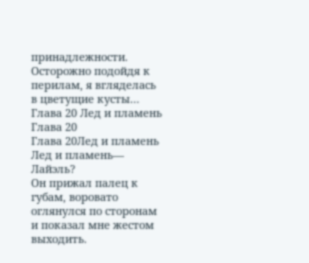принадлежности.
Осторожно подойдя к перилам, я вгляделась в цветущие кусты…
Глава 20 Лед и пламень
Глава 20
Глава 20Лед и пламень
Лед и пламень— Лайэль?
Он прижал палец к губам, воровато оглянулся по сторонам и показал мне жестом выходить.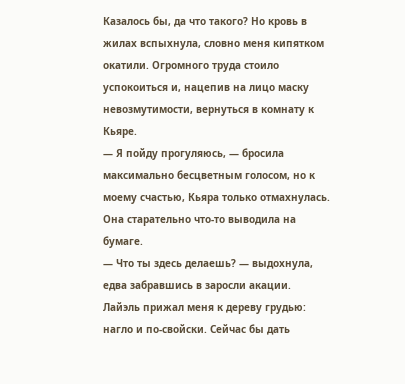Казалось бы, да что такого? Но кровь в жилах вспыхнула, словно меня кипятком окатили. Огромного труда стоило успокоиться и, нацепив на лицо маску невозмутимости, вернуться в комнату к Кьяре.
— Я пойду прогуляюсь, — бросила максимально бесцветным голосом, но к моему счастью, Кьяра только отмахнулась. Она старательно что-то выводила на бумаге.
— Что ты здесь делаешь? — выдохнула, едва забравшись в заросли акации.
Лайэль прижал меня к дереву грудью: нагло и по-свойски. Сейчас бы дать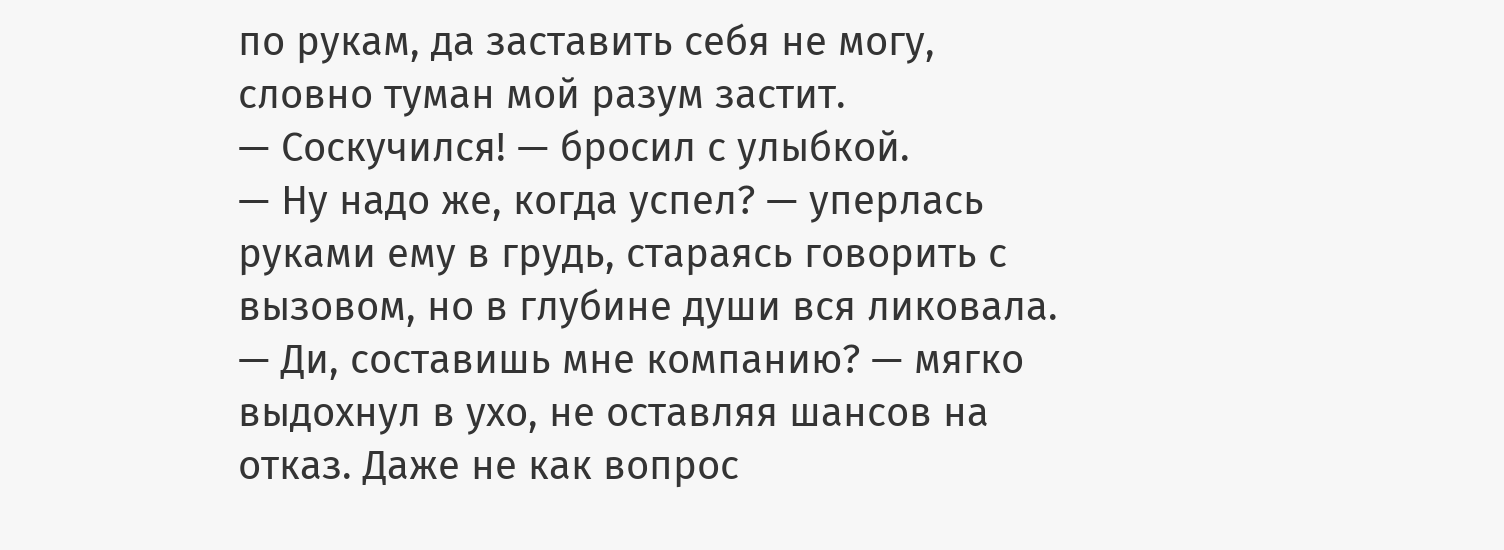по рукам, да заставить себя не могу, словно туман мой разум застит.
— Соскучился! — бросил с улыбкой.
— Ну надо же, когда успел? — уперлась руками ему в грудь, стараясь говорить с вызовом, но в глубине души вся ликовала.
— Ди, составишь мне компанию? — мягко выдохнул в ухо, не оставляя шансов на отказ. Даже не как вопрос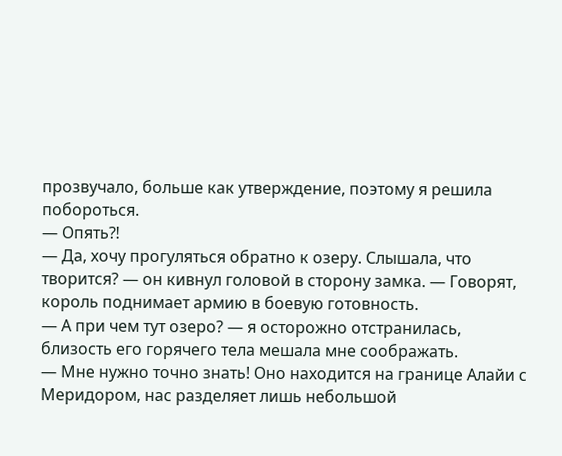прозвучало, больше как утверждение, поэтому я решила побороться.
— Опять⁈
— Да, хочу прогуляться обратно к озеру. Слышала, что творится? — он кивнул головой в сторону замка. — Говорят, король поднимает армию в боевую готовность.
— А при чем тут озеро? — я осторожно отстранилась, близость его горячего тела мешала мне соображать.
— Мне нужно точно знать! Оно находится на границе Алайи с Меридором, нас разделяет лишь небольшой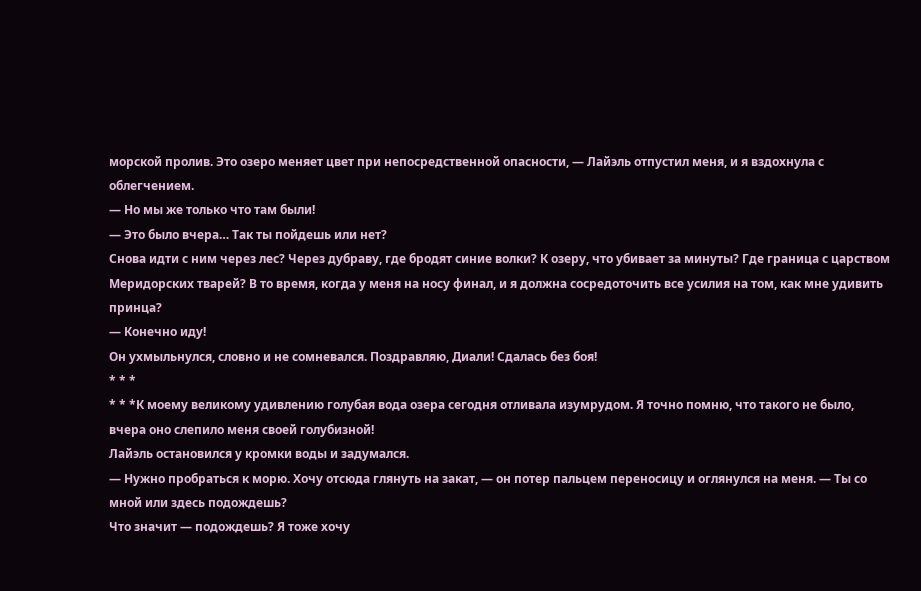морской пролив. Это озеро меняет цвет при непосредственной опасности, — Лайэль отпустил меня, и я вздохнула с облегчением.
— Но мы же только что там были!
— Это было вчера… Так ты пойдешь или нет?
Снова идти с ним через лес? Через дубраву, где бродят синие волки? К озеру, что убивает за минуты? Где граница с царством Меридорских тварей? В то время, когда у меня на носу финал, и я должна сосредоточить все усилия на том, как мне удивить принца?
— Конечно иду!
Он ухмыльнулся, словно и не сомневался. Поздравляю, Диали! Сдалась без боя!
* * *
* * *К моему великому удивлению голубая вода озера сегодня отливала изумрудом. Я точно помню, что такого не было, вчера оно слепило меня своей голубизной!
Лайэль остановился у кромки воды и задумался.
— Нужно пробраться к морю. Хочу отсюда глянуть на закат, — он потер пальцем переносицу и оглянулся на меня. — Ты со мной или здесь подождешь?
Что значит — подождешь? Я тоже хочу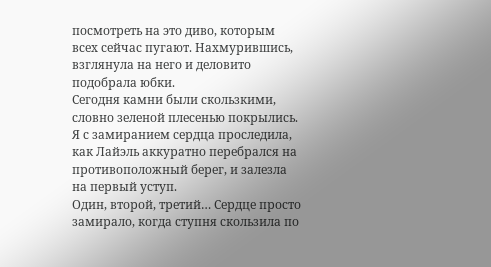посмотреть на это диво, которым всех сейчас пугают. Нахмурившись, взглянула на него и деловито подобрала юбки.
Сегодня камни были скользкими, словно зеленой плесенью покрылись. Я с замиранием сердца проследила, как Лайэль аккуратно перебрался на противоположный берег, и залезла на первый уступ.
Один, второй, третий… Сердце просто замирало, когда ступня скользила по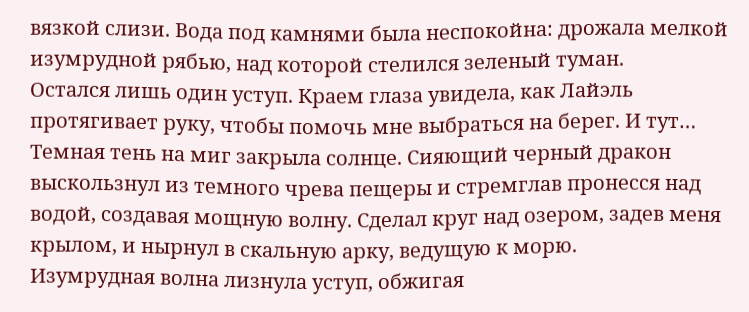вязкой слизи. Вода под камнями была неспокойна: дрожала мелкой изумрудной рябью, над которой стелился зеленый туман.
Остался лишь один уступ. Краем глаза увидела, как Лайэль протягивает руку, чтобы помочь мне выбраться на берег. И тут… Темная тень на миг закрыла солнце. Сияющий черный дракон выскользнул из темного чрева пещеры и стремглав пронесся над водой, создавая мощную волну. Сделал круг над озером, задев меня крылом, и нырнул в скальную арку, ведущую к морю.
Изумрудная волна лизнула уступ, обжигая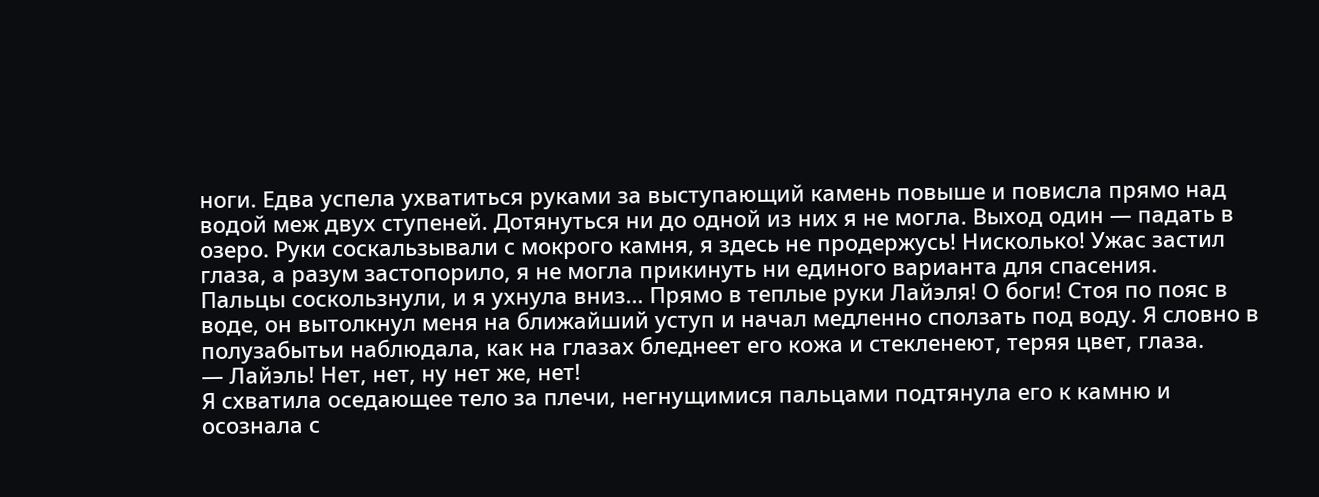ноги. Едва успела ухватиться руками за выступающий камень повыше и повисла прямо над водой меж двух ступеней. Дотянуться ни до одной из них я не могла. Выход один — падать в озеро. Руки соскальзывали с мокрого камня, я здесь не продержусь! Нисколько! Ужас застил глаза, а разум застопорило, я не могла прикинуть ни единого варианта для спасения.
Пальцы соскользнули, и я ухнула вниз… Прямо в теплые руки Лайэля! О боги! Стоя по пояс в воде, он вытолкнул меня на ближайший уступ и начал медленно сползать под воду. Я словно в полузабытьи наблюдала, как на глазах бледнеет его кожа и стекленеют, теряя цвет, глаза.
— Лайэль! Нет, нет, ну нет же, нет!
Я схватила оседающее тело за плечи, негнущимися пальцами подтянула его к камню и осознала с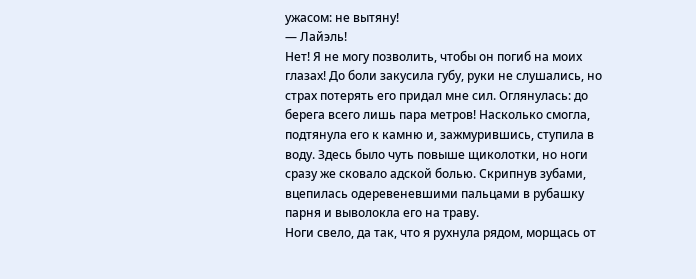ужасом: не вытяну!
— Лайэль!
Нет! Я не могу позволить, чтобы он погиб на моих глазах! До боли закусила губу, руки не слушались, но страх потерять его придал мне сил. Оглянулась: до берега всего лишь пара метров! Насколько смогла, подтянула его к камню и, зажмурившись, ступила в воду. Здесь было чуть повыше щиколотки, но ноги сразу же сковало адской болью. Скрипнув зубами, вцепилась одеревеневшими пальцами в рубашку парня и выволокла его на траву.
Ноги свело, да так, что я рухнула рядом, морщась от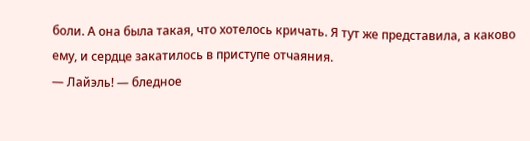боли. А она была такая, что хотелось кричать. Я тут же представила, а каково ему, и сердце закатилось в приступе отчаяния.
— Лайэль! — бледное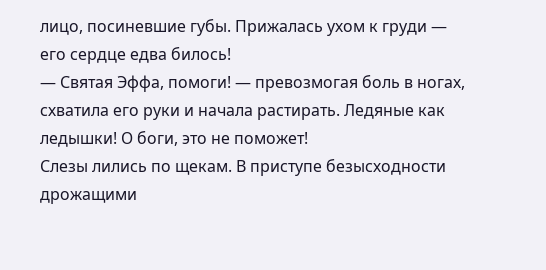лицо, посиневшие губы. Прижалась ухом к груди — его сердце едва билось!
— Святая Эффа, помоги! — превозмогая боль в ногах, схватила его руки и начала растирать. Ледяные как ледышки! О боги, это не поможет!
Слезы лились по щекам. В приступе безысходности дрожащими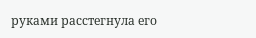руками расстегнула его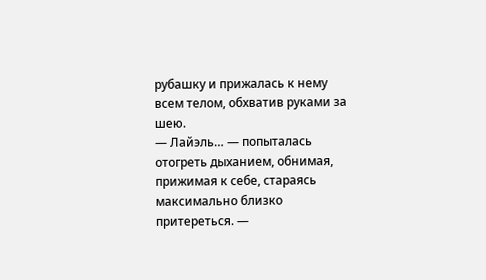рубашку и прижалась к нему всем телом, обхватив руками за шею.
— Лайэль… — попыталась отогреть дыханием, обнимая, прижимая к себе, стараясь максимально близко притереться. —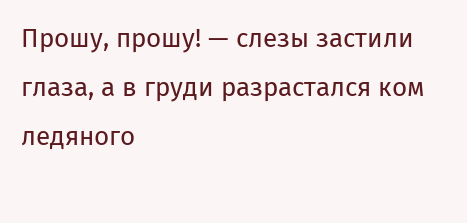Прошу, прошу! — слезы застили глаза, а в груди разрастался ком ледяного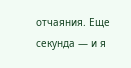отчаяния. Еще секунда — и я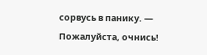сорвусь в панику. — Пожалуйста, очнись!